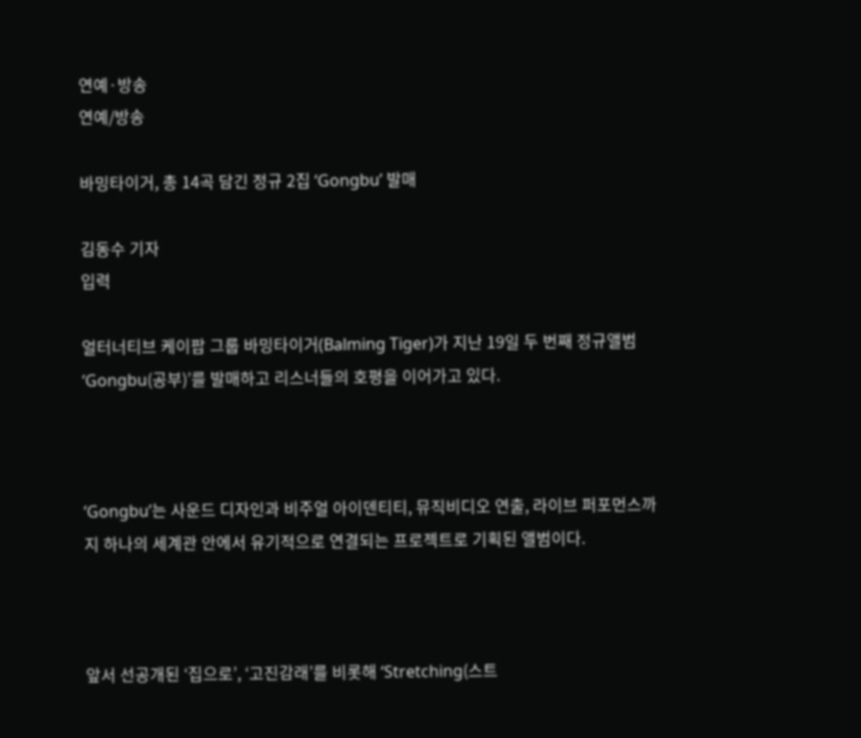연예·방송
연예/방송

바밍타이거, 총 14곡 담긴 정규 2집 ‘Gongbu’ 발매

김동수 기자
입력

얼터너티브 케이팝 그룹 바밍타이거(Balming Tiger)가 지난 19일 두 번째 정규앨범 ‘Gongbu(공부)’를 발매하고 리스너들의 호평을 이어가고 있다.



‘Gongbu’는 사운드 디자인과 비주얼 아이덴티티, 뮤직비디오 연출, 라이브 퍼포먼스까지 하나의 세계관 안에서 유기적으로 연결되는 프로젝트로 기획된 앨범이다.



앞서 선공개된 ‘집으로’, ‘고진감래’를 비롯해 ‘Stretching(스트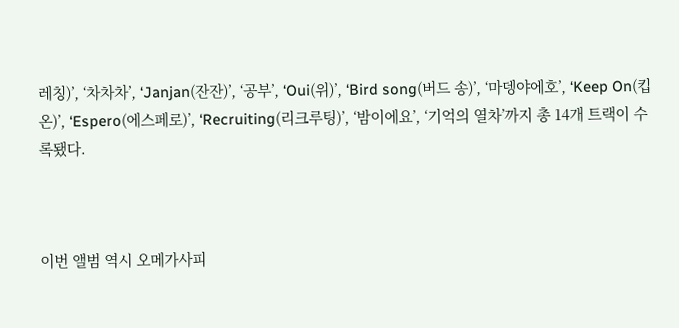레칭)’, ‘차차차’, ‘Janjan(잔잔)’, ‘공부’, ‘Oui(위)’, ‘Bird song(버드 송)’, ‘마뎅야에호’, ‘Keep On(킵 온)’, ‘Espero(에스페로)’, ‘Recruiting(리크루팅)’, ‘밤이에요’, ‘기억의 열차’까지 총 14개 트랙이 수록됐다.



이번 앨범 역시 오메가사피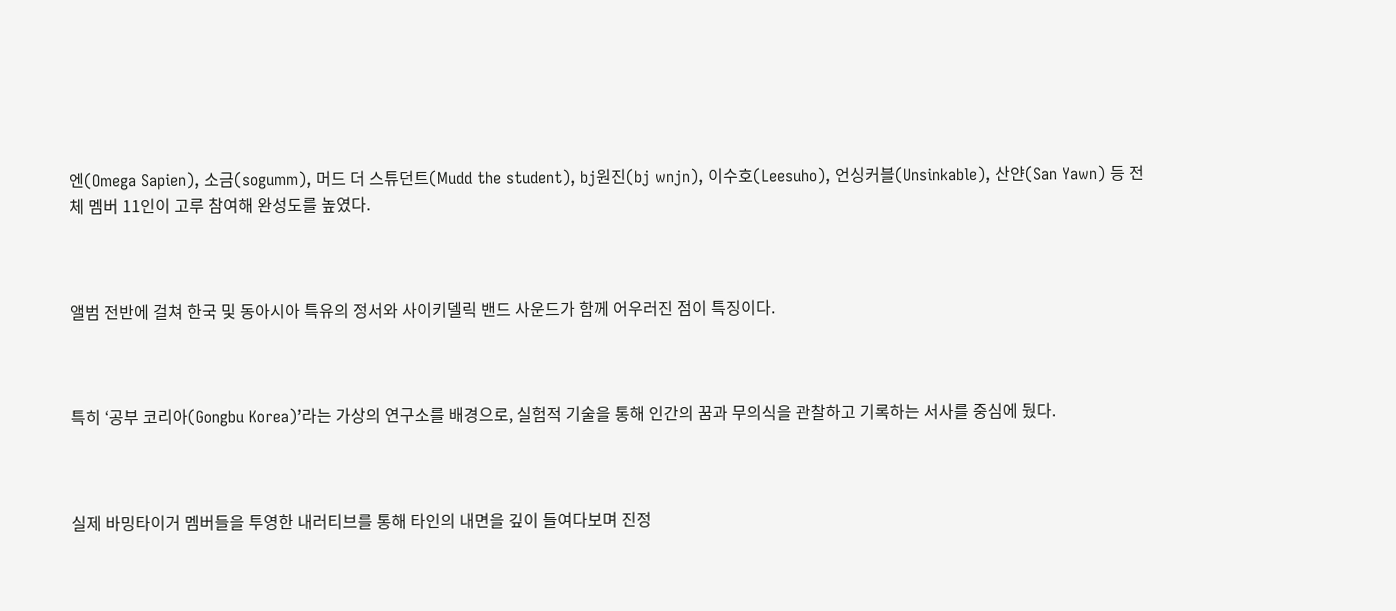엔(Omega Sapien), 소금(sogumm), 머드 더 스튜던트(Mudd the student), bj원진(bj wnjn), 이수호(Leesuho), 언싱커블(Unsinkable), 산얀(San Yawn) 등 전체 멤버 11인이 고루 참여해 완성도를 높였다.



앨범 전반에 걸쳐 한국 및 동아시아 특유의 정서와 사이키델릭 밴드 사운드가 함께 어우러진 점이 특징이다.



특히 ‘공부 코리아(Gongbu Korea)’라는 가상의 연구소를 배경으로, 실험적 기술을 통해 인간의 꿈과 무의식을 관찰하고 기록하는 서사를 중심에 뒀다.



실제 바밍타이거 멤버들을 투영한 내러티브를 통해 타인의 내면을 깊이 들여다보며 진정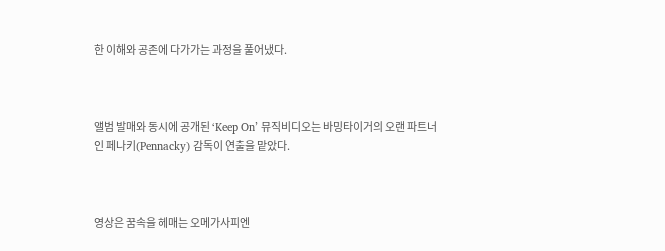한 이해와 공존에 다가가는 과정을 풀어냈다.



앨범 발매와 동시에 공개된 ‘Keep On’ 뮤직비디오는 바밍타이거의 오랜 파트너인 페나키(Pennacky) 감독이 연출을 맡았다.



영상은 꿈속을 헤매는 오메가사피엔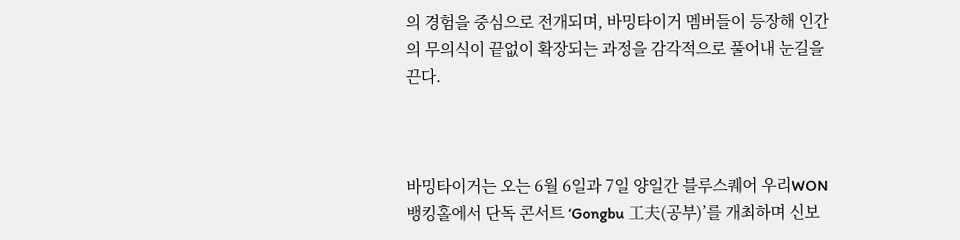의 경험을 중심으로 전개되며, 바밍타이거 멤버들이 등장해 인간의 무의식이 끝없이 확장되는 과정을 감각적으로 풀어내 눈길을 끈다.



바밍타이거는 오는 6월 6일과 7일 양일간 블루스퀘어 우리WON뱅킹홀에서 단독 콘서트 ‘Gongbu 工夫(공부)’를 개최하며 신보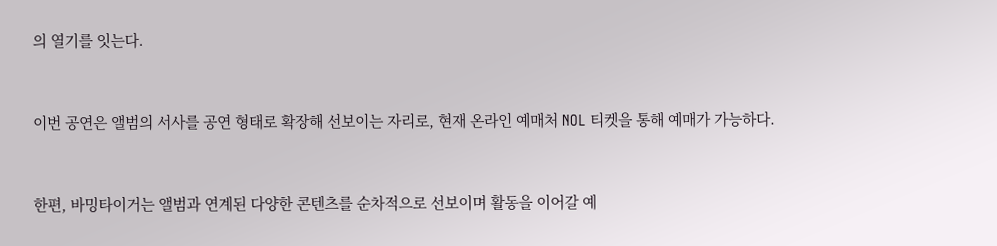의 열기를 잇는다.



이번 공연은 앨범의 서사를 공연 형태로 확장해 선보이는 자리로, 현재 온라인 예매처 NOL 티켓을 통해 예매가 가능하다.



한편, 바밍타이거는 앨범과 연계된 다양한 콘텐츠를 순차적으로 선보이며 활동을 이어갈 예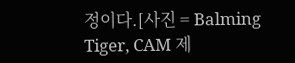정이다.[사진 = Balming Tiger, CAM 제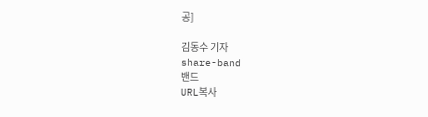공]

김동수 기자
share-band
밴드
URL복사